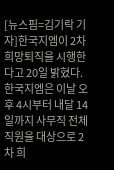[뉴스핌=김기락 기자]한국지엠이 2차 희망퇴직을 시행한다고 20일 밝혔다.
한국지엠은 이날 오후 4시부터 내달 14일까지 사무직 전체 직원을 대상으로 2차 희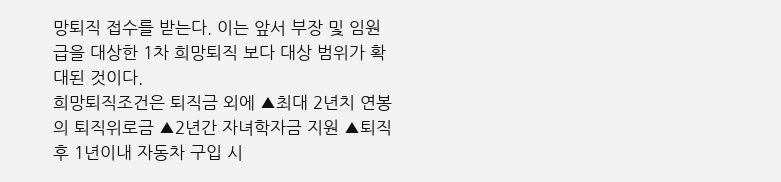망퇴직 접수를 받는다. 이는 앞서 부장 및 임원급을 대상한 1차 희망퇴직 보다 대상 범위가 확대된 것이다.
희망퇴직조건은 퇴직금 외에 ▲최대 2년치 연봉의 퇴직위로금 ▲2년간 자녀학자금 지원 ▲퇴직 후 1년이내 자동차 구입 시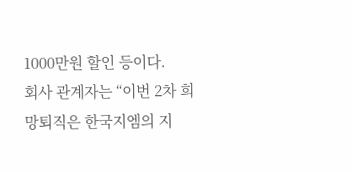1000만원 할인 등이다.
회사 관계자는 “이번 2차 희망퇴직은 한국지엠의 지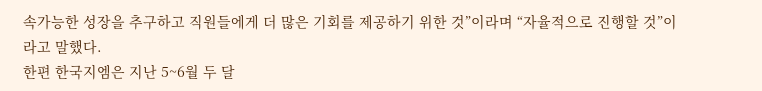속가능한 성장을 추구하고 직원들에게 더 많은 기회를 제공하기 위한 것”이라며 “자율적으로 진행할 것”이라고 말했다.
한편 한국지엠은 지난 5~6월 두 달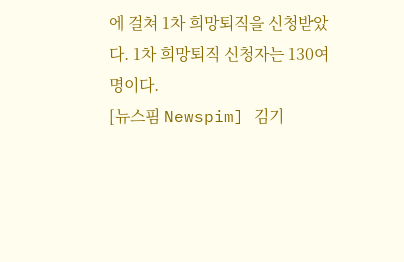에 걸쳐 1차 희망퇴직을 신청받았다. 1차 희망퇴직 신청자는 130여명이다.
[뉴스핌 Newspim] 김기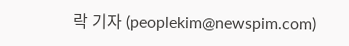락 기자 (peoplekim@newspim.com)